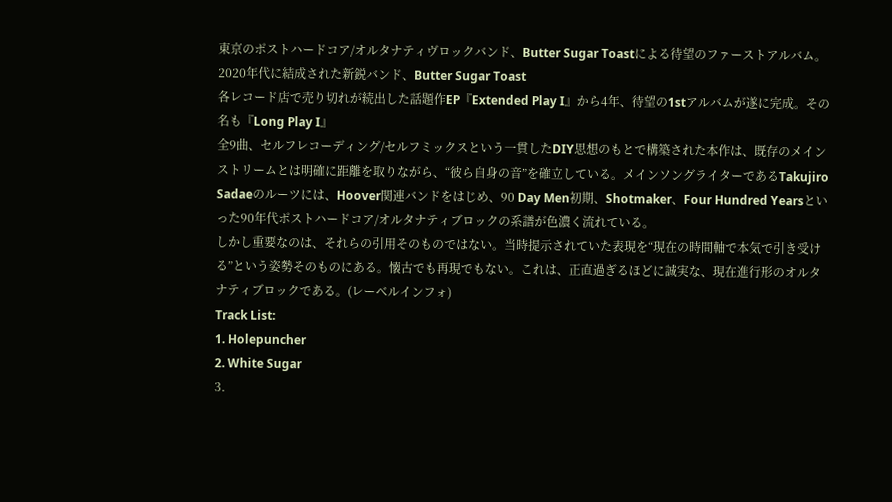東京のポストハードコア/オルタナティヴロックバンド、Butter Sugar Toastによる待望のファーストアルバム。
2020年代に結成された新鋭バンド、Butter Sugar Toast
各レコード店で売り切れが続出した話題作EP『Extended Play I』から4年、待望の1stアルバムが遂に完成。その名も『Long Play I』
全9曲、セルフレコーディング/セルフミックスという一貫したDIY思想のもとで構築された本作は、既存のメインストリームとは明確に距離を取りながら、“彼ら自身の音”を確立している。メインソングライターであるTakujiro Sadaeのルーツには、Hoover関連バンドをはじめ、90 Day Men初期、Shotmaker、Four Hundred Yearsといった90年代ポストハードコア/オルタナティブロックの系譜が色濃く流れている。
しかし重要なのは、それらの引用そのものではない。当時提示されていた表現を“現在の時間軸で本気で引き受ける”という姿勢そのものにある。懐古でも再現でもない。これは、正直過ぎるほどに誠実な、現在進行形のオルタナティブロックである。(レーベルインフォ)
Track List:
1. Holepuncher
2. White Sugar
3.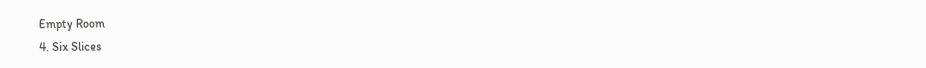Empty Room
4. Six Slices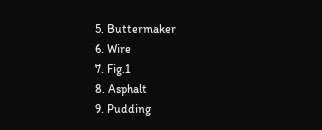5. Buttermaker
6. Wire
7. Fig.1
8. Asphalt
9. Pudding